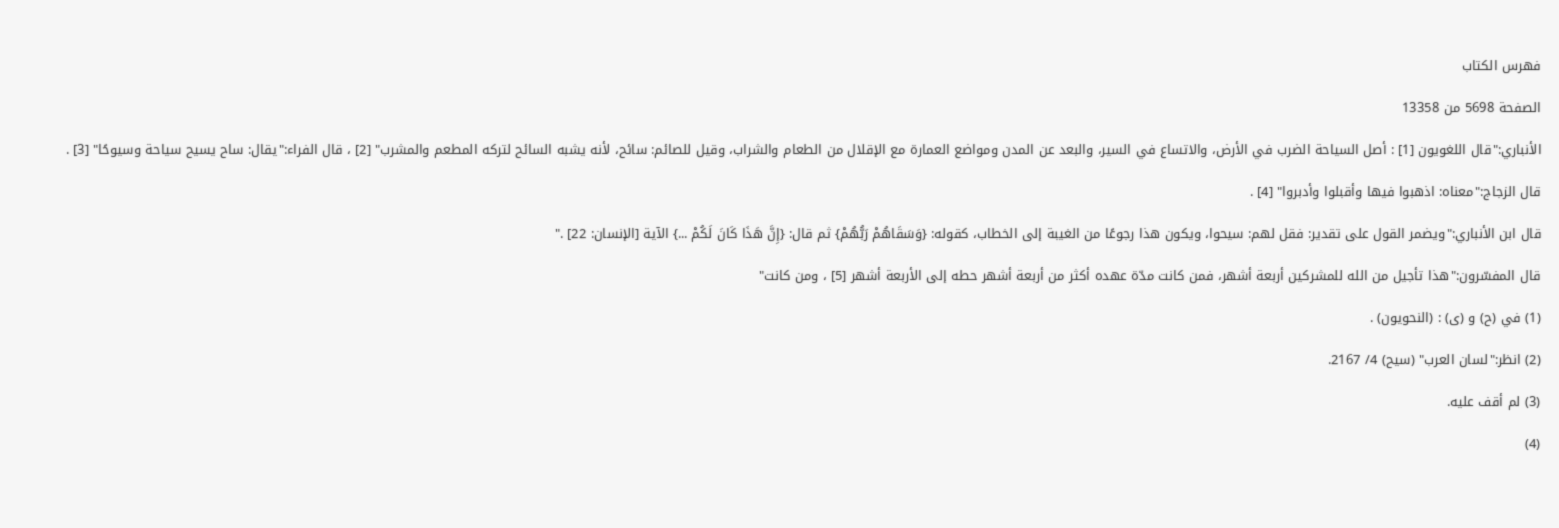فهرس الكتاب

الصفحة 5698 من 13358

الأنباري:"قال اللغويون [1] : أصل السياحة الضرب في الأرض، والاتساع في السير، والبعد عن المدن ومواضع العمارة مع الإقلال من الطعام والشراب، وقيل للصائم: سائح، لأنه يشبه السائح لتركه المطعم والمشرب" [2] ، قال الفراء:"يقال: ساح يسيح سياحة وسيوحًا" [3] .

قال الزجاج:"معناه: اذهبوا فيها وأقبلوا وأدبروا" [4] .

قال ابن الأنباري:"ويضمر القول على تقدير: فقل لهم: سيحوا، ويكون هذا رجوعًا من الغيبة إلى الخطاب، كقوله: {وَسَقَاهُمْ رَبُّهُمْ} ثم قال: {إِنَّ هَذَا كَانَ لَكُمْ ...} الآية [الإنسان: 22] ."

قال المفسّرون:"هذا تأجيل من الله للمشركين أربعة أشهر، فمن كانت مدّة عهده أكثر من أربعة أشهر حطه إلى الأربعة أشهر [5] ، ومن كانت"

(1) في (ح) و (ى) : (النحويون) .

(2) انظر:"لسان العرب" (سيح) 4/ 2167.

(3) لم أقف عليه.

(4)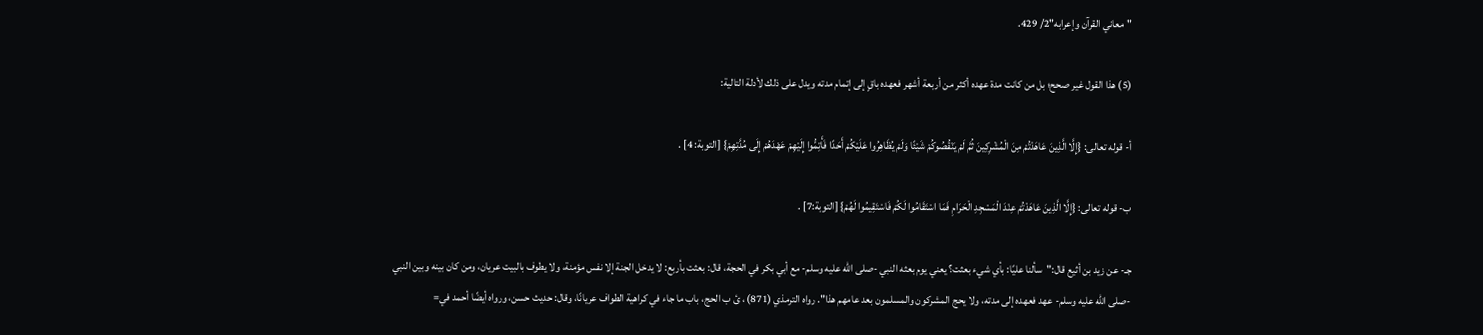"معاني القرآن وإعرابه"2/ 429.

(5) هذا القول غير صحح؛ بل من كانت مدة عهده أكثر من أربعة أشهر فعهده باقٍ إلى إتمام مدته ويدل على ذلك لأدلة التالية:

أ- قوله تعالى: {إِلَّا الَّذِينَ عَاهَدْتُمْ مِنَ الْمُشْرِكِينَ ثُمَّ لَمْ يَنْقُصُوكُمْ شَيْئًا وَلَمْ يُظَاهِرُوا عَلَيْكُمْ أَحَدًا فَأَتِمُّوا إِلَيْهِمْ عَهْدَهُمْ إِلَى مُدَّتِهِمْ} [التوبة: 4] .

ب- قوله تعالى: {إِلَّا الَّذِينَ عَاهَدْتُمْ عِنْدَ الْمَسْجِدِ الْحَرَامِ فَمَا اسْتَقَامُوا لَكُمْ فَاسْتَقِيمُوا لَهُمْ} [التوبة:7] .

جـ- عن زيد بن أثيع قال:"سألنا عليًا: بأي شيء بعثت؟ يعني يوم بعثه النبي -صلى الله عليه وسلم- مع أبي بكر في الحجة، قال: بعثت بأربع: لا يدخل الجنة إلا نفس مؤمنة، ولا يطوف بالبيت عريان، ومن كان بينه وبين النبي -صلى الله عليه وسلم- عهد فعهده إلى مدته، ولا يحج المشركون والمسلمون بعد عامهم هذا". رواه الترمذي (871) ، ئ ب الحج، باب ما جاء في كراهية الطواف عريانًا، وقال: حديث حسن، ورواه أيضًا أحمد في=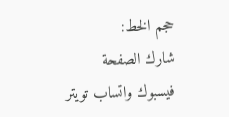حجم الخط:
شارك الصفحة
فيسبوك واتساب تويتر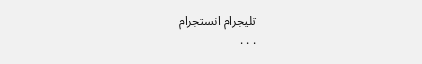تليجرام انستجرام
. . .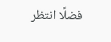فضلًا انتظر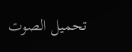تحميل الصوت